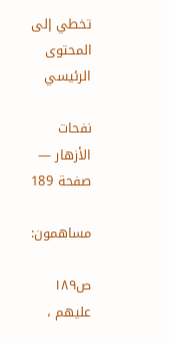تخطي إلى المحتوى الرئيسي

نفحات الأزهار — صفحة 189

مساهمون:

ص١٨٩
عليهم ،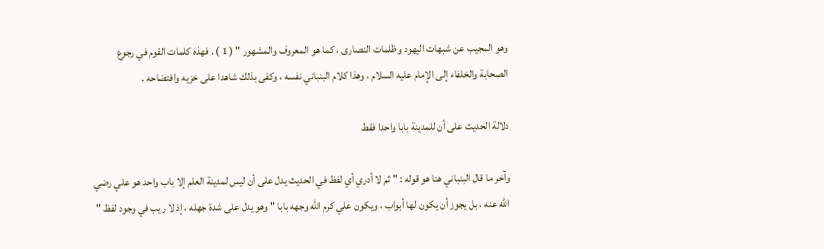وهو المجيب عن شبهات اليهود وظلمات النصارى ، كما هو المعروف والمشهور " ( 1 ) . فهذه كلمات القوم في رجوع الصحابة والخلفاء إلى الإمام عليه السلام ، وهذا كلام البنباني نفسه ، وكفى بذلك شاهدا على خزيه وافتضاحه .

دلالة الحديث على أن للمدينة بابا واحدا فقط

وآخر ما قال البنباني هنا هو قوله : " ثم لا أدري أي لفظ في الحديث يدل على أن ليس لمدينة العلم إلا باب واحد هو علي رضي الله عنه ، بل يجوز أن يكون لها أبواب ، ويكون علي كرم الله وجهه بابا " وهو يدل على شدة جهله ، إذ لا ريب في وجود لفظ "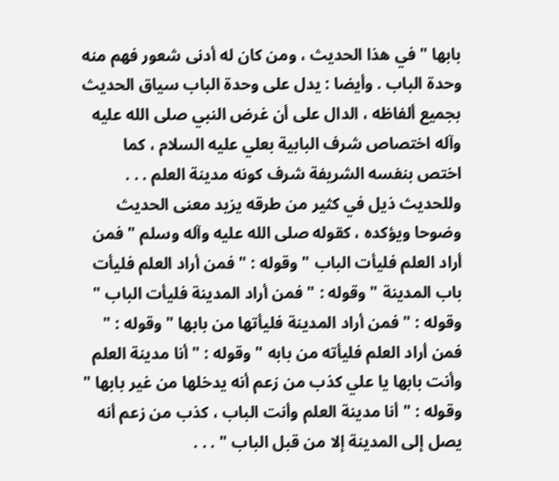بابها " في هذا الحديث ، ومن كان له أدنى شعور فهم منه وحدة الباب . وأيضا : يدل على وحدة الباب سياق الحديث بجميع ألفاظه ، الدال على أن غرض النبي صلى الله عليه وآله اختصاص شرف البابية بعلي عليه السلام ، كما اختص بنفسه الشريفة شرف كونه مدينة العلم . . . وللحديث ذيل في كثير من طرقه يزيد معنى الحديث وضوحا ويؤكده ، كقوله صلى الله عليه وآله وسلم " فمن أراد العلم فليأت الباب " وقوله : " فمن أراد العلم فليأت باب المدينة " وقوله : " فمن أراد المدينة فليأت الباب " وقوله : " فمن أراد المدينة فليأتها من بابها " وقوله : " فمن أراد العلم فليأته من بابه " وقوله : " أنا مدينة العلم وأنت بابها يا علي كذب من زعم أنه يدخلها من غير بابها " وقوله : " أنا مدينة العلم وأنت الباب ، كذب من زعم أنه يصل إلى المدينة إلا من قبل الباب " . . .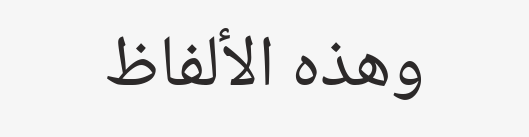وهذه الألفاظ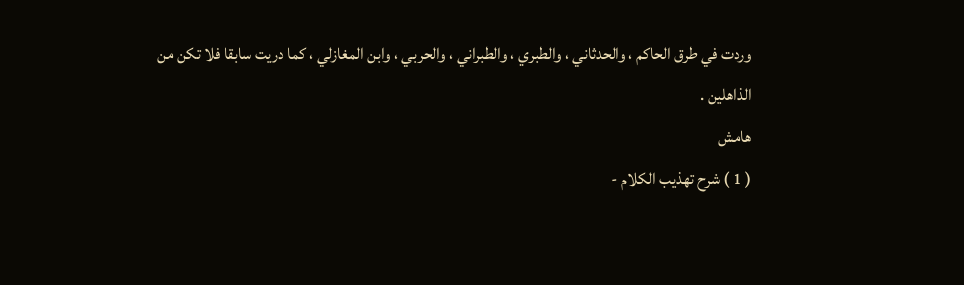وردت في طرق الحاكم ، والحدثاني ، والطبري ، والطبراني ، والحربي ، وابن المغازلي ، كما دريت سابقا فلا تكن من الذاهلين .
هامش
( 1 ) شرح تهذيب الكلام -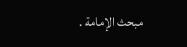مبحث الإمامة .